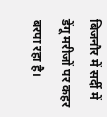बिजनौर में सर्दी में डेंगू मरीजों पर कहर बरपा रहा है।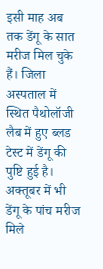इसी माह अब तक डेंगू के सात मरीज मिल चुके हैं। जिला अस्पताल में स्थित पैथोलॉजी लैब में हुए ब्लड टेस्ट में डेंगू की पुष्टि हुई है। अक्तूबर में भी डेंगू के पांच मरीज मिले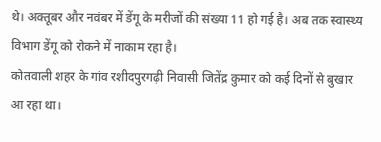थे। अक्तूबर और नवंबर में डेंगू के मरीजों की संख्या 11 हो गई है। अब तक स्वास्थ्य विभाग डेंगू को रोकने में नाकाम रहा है।
कोतवाली शहर के गांव रशीदपुरगढ़ी निवासी जितेंद्र कुमार को कई दिनों से बुखार आ रहा था।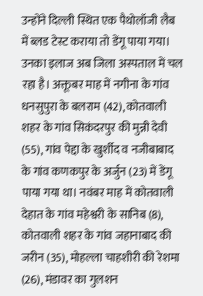उन्होंने दिल्ली स्थित एक पैथोलॉजी लैब में ब्लड टेस्ट कराया तो डेंगू पाया गया। उनका इलाज अब जिला अस्पताल में चल रहा है। अक्तूबर माह में नगीना के गांव धनसुपुरा के बलराम (42), कोतवाली शहर के गांव सिकंदरपुर की मुन्नी देवी (55), गांव पेद्दा के खुर्शीद व नजीबाबाद के गांव कणकपुर के अर्जुन (23) में डेंगू पाया गया था। नवंबर माह में कोतवाली देहात के गांव महेश्वरी के सानिब (8), कोतवाली शहर के गांव जहानाबाद की जरीन (35), मोहल्ला चाहशीरी की रेशमा (26), मंडावर का गुलशन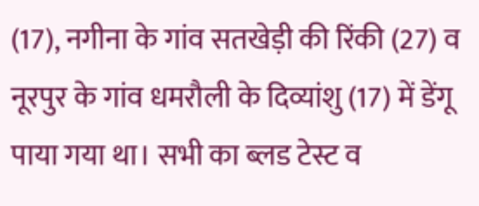(17), नगीना के गांव सतखेड़ी की रिंकी (27) व नूरपुर के गांव धमरौली के दिव्यांशु (17) में डेंगू पाया गया था। सभी का ब्लड टेस्ट व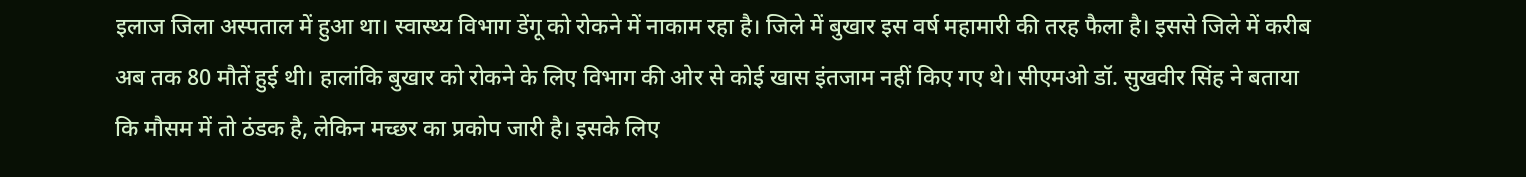इलाज जिला अस्पताल में हुआ था। स्वास्थ्य विभाग डेंगू को रोकने में नाकाम रहा है। जिले में बुखार इस वर्ष महामारी की तरह फैला है। इससे जिले में करीब अब तक 80 मौतें हुई थी। हालांकि बुखार को रोकने के लिए विभाग की ओर से कोई खास इंतजाम नहीं किए गए थे। सीएमओ डॉ. सुखवीर सिंह ने बताया कि मौसम में तो ठंडक है, लेकिन मच्छर का प्रकोप जारी है। इसके लिए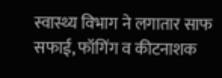स्वास्थ्य विभाग ने लगातार साफ सफाई, फॉगिंग व कीटनाशक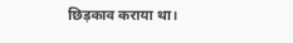छिड़काव कराया था।